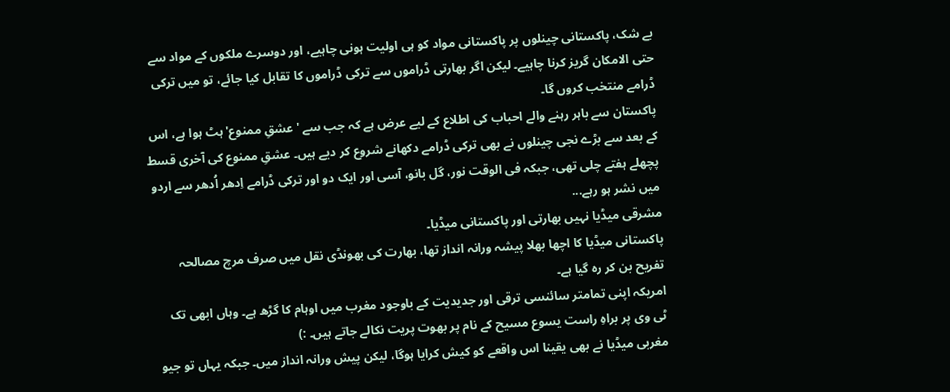بے شک، پاکستانی چینلوں پر پاکستانی مواد کو ہی اولیت ہونی چاہیے، اور دوسرے ملکوں کے مواد سے حتی الامکان گریز کرنا چاہیے۔ لیکن اگر بھارتی ڈراموں سے ترکی ڈراموں کا تقابل کیا جائے، تو میں ترکی ڈرامے منتخب کروں گا۔
پاکستان سے باہر رہنے والے احباب کی اطلاع کے لیے عرض ہے کہ جب سے 'عشقِ ممنوع' ہٹ ہوا ہے، اس کے بعد سے بڑے نجی چینلوں نے بھی ترکی ڈرامے دکھانے شروع کر دیے ہیں۔ عشقِ ممنوع کی آخری قسط پچھلے ہفتے چلی تھی، جبکہ فی الوقت نور، گل بانو، آسی اور ایک دو اور ترکی ڈرامے اِدھر اُدھر سے اردو میں نشر ہو رہے...
مشرقی میڈیا نہیں بھارتی اور پاکستانی میڈیا۔
پاکستانی میڈیا کا اچھا بھلا پیشہ ورانہ انداز تھا، بھارت کی بھونڈی نقل میں صرف مرچ مصالحہ تفریح بن کر رہ گیا ہے۔
امریکہ اپنی تمامتر سائنسی ترقی اور جدیدیت کے باوجود مغرب میں اوہام کا گڑھ ہے۔ وہاں ابھی تک ٹی وی پر براہِ راست یسوع مسیح کے نام پر بھوت پریت نکالے جاتے ہیں۔ :)
مغربی میڈیا نے بھی یقینا اس واقعے کو کیش کرایا ہوگا، لیکن پیش ورانہ انداز میں۔ جبکہ یہاں تو جیو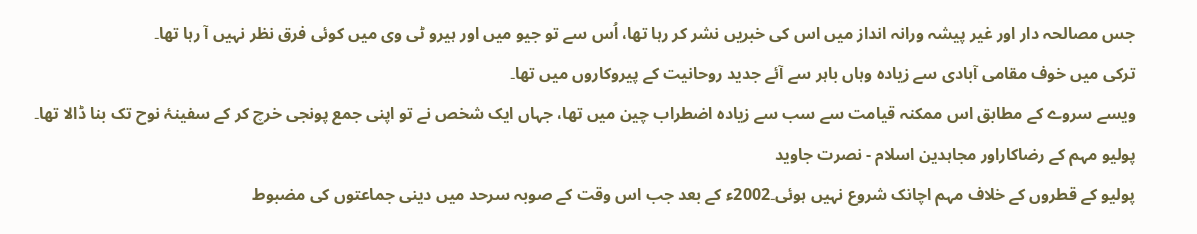جس مصالحہ دار اور غیر پیشہ ورانہ انداز میں اس کی خبریں نشر کر رہا تھا، اُس سے تو جیو میں اور ہیرو ٹی وی میں کوئی فرق نظر نہیں آ رہا تھا۔
ترکی میں خوف مقامی آبادی سے زیادہ وہاں باہر سے آئے جدید روحانیت کے پیروکاروں میں تھا۔
ویسے سروے کے مطابق اس ممکنہ قیامت سے سب سے زیادہ اضطراب چین میں تھا، جہاں ایک شخص نے تو اپنی جمع پونجی خرچ کر کے سفینۂ نوح تک بنا ڈالا تھا۔
پولیو مہم کے رضاکاراور مجاہدین اسلام - نصرت جاوید
پولیو کے قطروں کے خلاف مہم اچانک شروع نہیں ہوئی۔2002ء کے بعد جب اس وقت کے صوبہ سرحد میں دینی جماعتوں کی مضبوط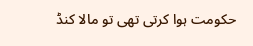حکومت ہوا کرتی تھی تو مالا کنڈ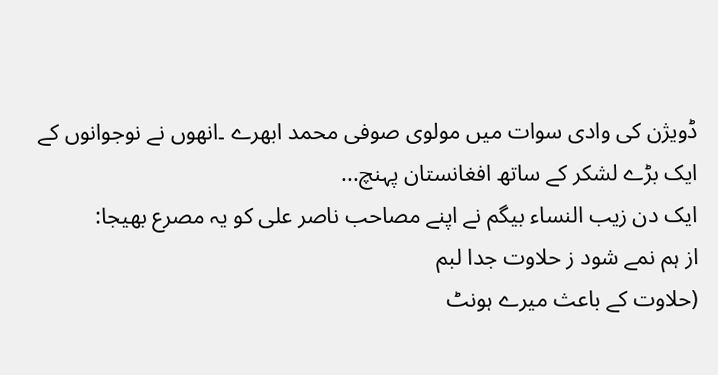ڈویژن کی وادی سوات میں مولوی صوفی محمد ابھرے ۔انھوں نے نوجوانوں کے ایک بڑے لشکر کے ساتھ افغانستان پہنچ...
ایک دن زیب النساء بیگم نے اپنے مصاحب ناصر علی کو یہ مصرع بھیجا:
از ہم نمے شود ز حلاوت جدا لبم
(حلاوت کے باعث میرے ہونٹ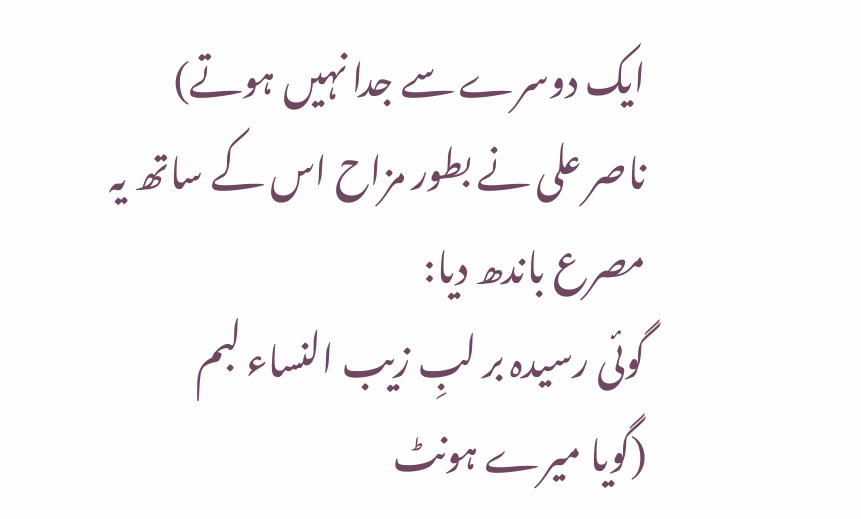ایک دوسرے سے جدا نہیں ہوتے)
ناصر علی نے بطور مزاح اس کے ساتھ یہ مصرع باندھ دیا:
گوئی رسیدہ بر لبِ زیب النساء لبم
(گویا میرے ہونٹ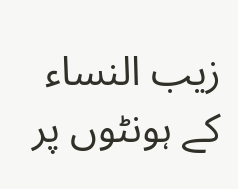زیب النساء کے ہونٹوں پر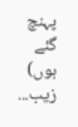پہنچ گئے ہوں)
زیب...